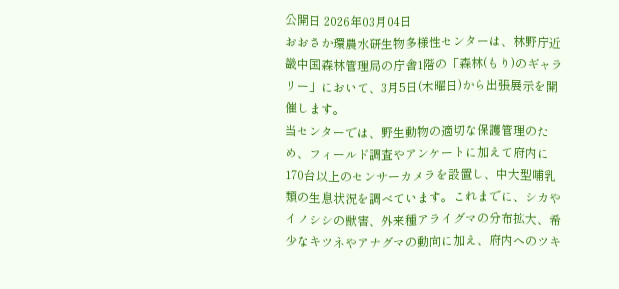公開日 2026年03月04日
おおさか環農水研生物多様性センターは、林野庁近畿中国森林管理局の庁舎1階の「森林(もり)のギャラリー」において、3月5日(木曜日)から出張展示を開催します。
当センターでは、野生動物の適切な保護管理のため、フィールド調査やアンケートに加えて府内に170台以上のセンサーカメラを設置し、中大型哺乳類の生息状況を調べています。これまでに、シカやイノシシの獣害、外来種アライグマの分布拡大、希少なキツネやアナグマの動向に加え、府内へのツキ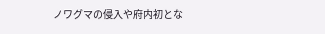ノワグマの侵入や府内初とな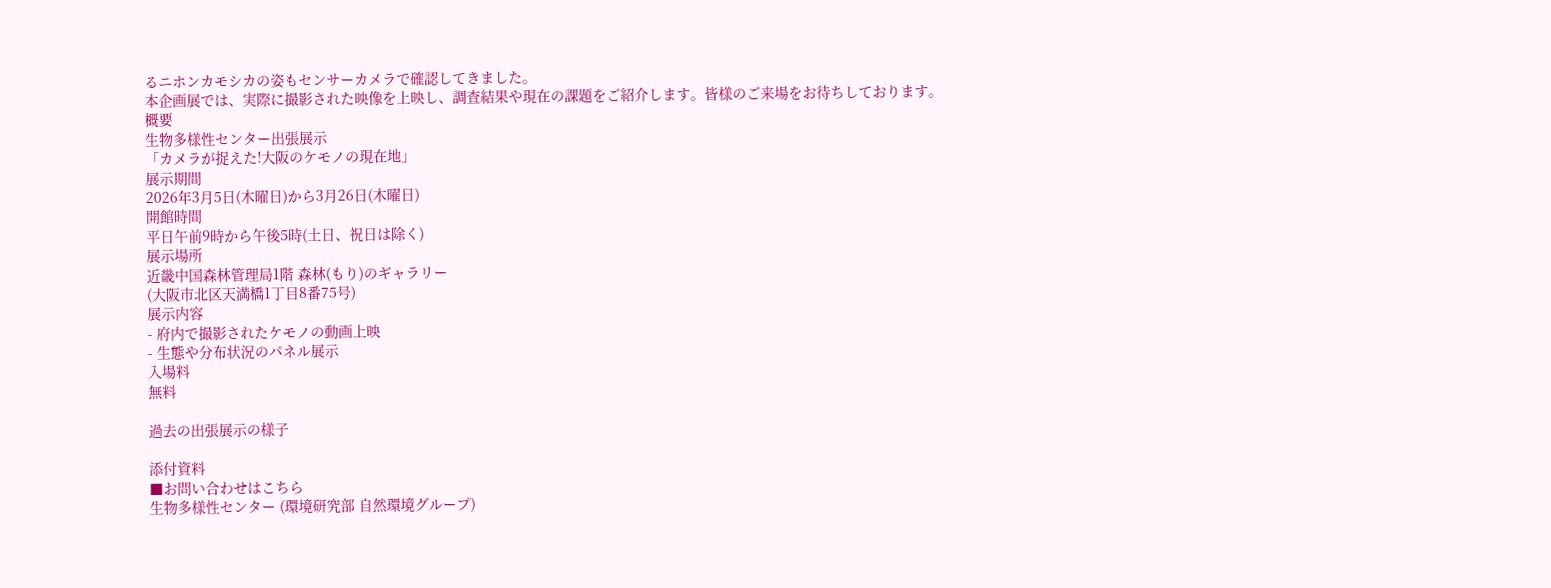るニホンカモシカの姿もセンサーカメラで確認してきました。
本企画展では、実際に撮影された映像を上映し、調査結果や現在の課題をご紹介します。皆様のご来場をお待ちしております。
概要
生物多様性センター出張展示
「カメラが捉えた!大阪のケモノの現在地」
展示期間
2026年3月5日(木曜日)から3月26日(木曜日)
開館時間
平日午前9時から午後5時(土日、祝日は除く)
展示場所
近畿中国森林管理局1階 森林(もり)のギャラリー
(大阪市北区天満橋1丁目8番75号)
展示内容
- 府内で撮影されたケモノの動画上映
- 生態や分布状況のパネル展示
入場料
無料

過去の出張展示の様子

添付資料
■お問い合わせはこちら
生物多様性センター (環境研究部 自然環境グループ)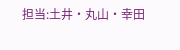担当:土井・丸山・幸田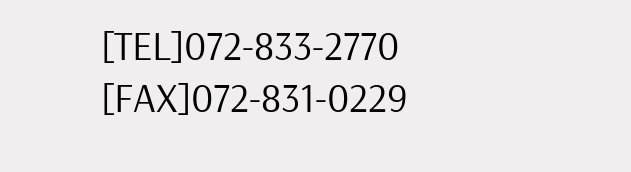[TEL]072-833-2770
[FAX]072-831-0229